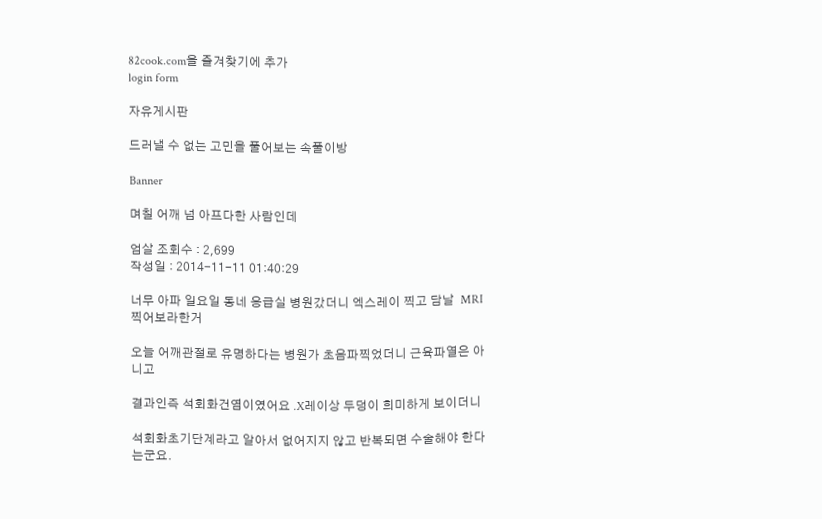82cook.com을 즐겨찾기에 추가
login form

자유게시판

드러낼 수 없는 고민을 풀어보는 속풀이방

Banner

며칠 어깨 넘 아프다한 사람인데

엄살 조회수 : 2,699
작성일 : 2014-11-11 01:40:29

너무 아파 일요일 동네 응급실 병원갔더니 엑스레이 찍고 담날  MRI 찍어보라한거

오늘 어깨관절로 유명하다는 병원가 초음파찍었더니 근육파열은 아니고

결과인즉 석회화건염이였어요 .X레이상 두덩이 희미하게 보이더니

석회화초기단계라고 알아서 없어지지 않고 반복되면 수술해야 한다는군요.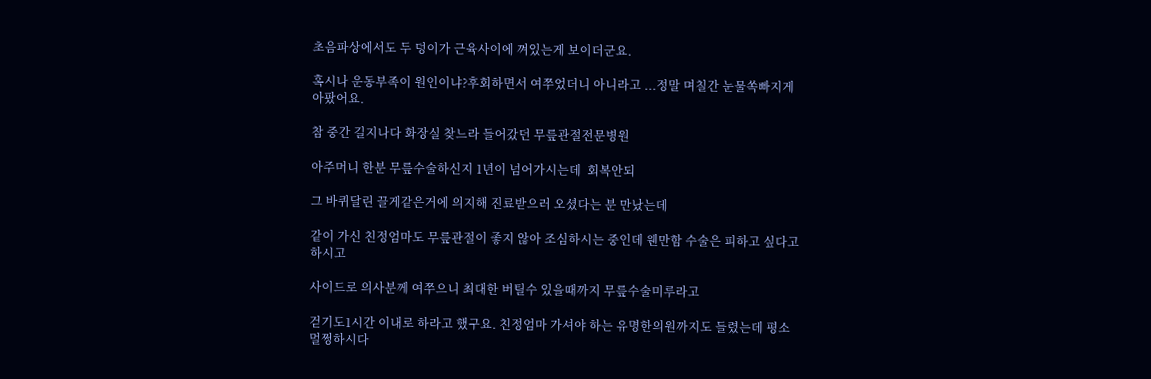초음파상에서도 두 덩이가 근육사이에 껴있는게 보이더군요.

혹시나 운동부족이 원인이냐?후회하면서 여쭈었더니 아니라고 ...정말 며칠간 눈물쏙빠지게 아팠어요.

참 중간 길지나다 화장실 찾느라 들어갔던 무릎관절전문병원

아주머니 한분 무릎수술하신지 1년이 넘어가시는데  회복안되

그 바퀴달린 끌게같은거에 의지해 진료받으러 오셨다는 분 만났는데

같이 가신 친정엄마도 무릎관절이 좋지 않아 조심하시는 중인데 웬만함 수술은 피하고 싶다고 하시고

사이드로 의사분께 여쭈으니 최대한 버틸수 있을때까지 무릎수술미루라고

걷기도1시간 이내로 하라고 했구요. 친정엄마 가셔야 하는 유명한의원까지도 들렸는데 평소 멀쩡하시다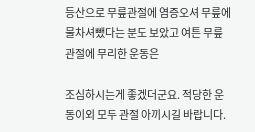등산으로 무릎관절에 염증오셔 무릎에 물차셔뺐다는 분도 보았고 여튼 무릎관절에 무리한 운동은

조심하시는게 좋겠더군요. 적당한 운동이외 모두 관절 아끼시길 바랍니다.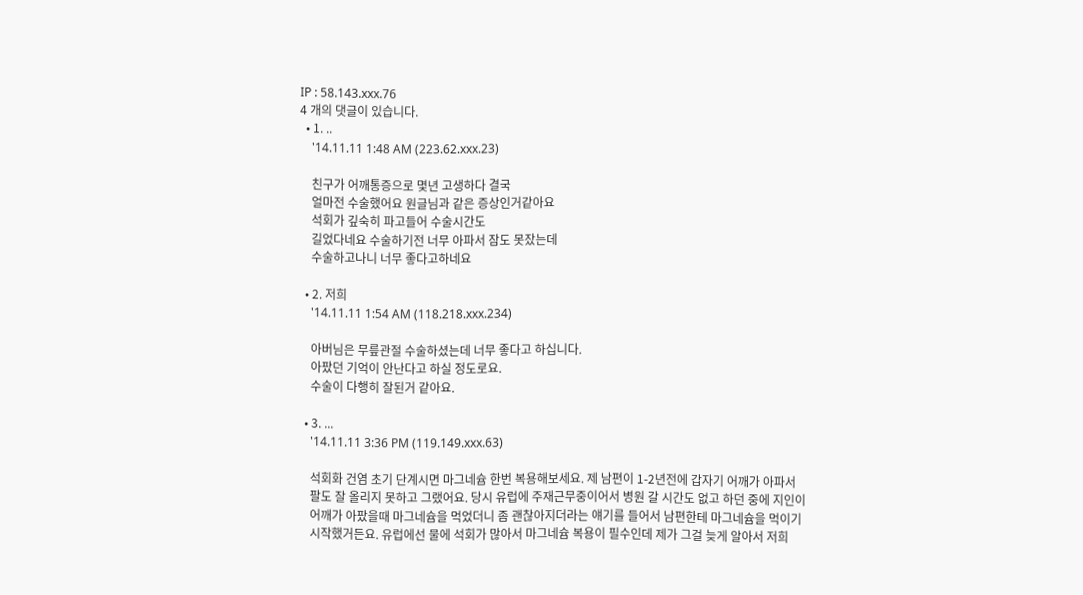IP : 58.143.xxx.76
4 개의 댓글이 있습니다.
  • 1. ..
    '14.11.11 1:48 AM (223.62.xxx.23)

    친구가 어깨통증으로 몇년 고생하다 결국
    얼마전 수술했어요 원글님과 같은 증상인거같아요
    석회가 깊숙히 파고들어 수술시간도
    길었다네요 수술하기전 너무 아파서 잠도 못잤는데
    수술하고나니 너무 좋다고하네요

  • 2. 저희
    '14.11.11 1:54 AM (118.218.xxx.234)

    아버님은 무릎관절 수술하셨는데 너무 좋다고 하십니다.
    아팠던 기억이 안난다고 하실 정도로요.
    수술이 다행히 잘된거 같아요.

  • 3. ...
    '14.11.11 3:36 PM (119.149.xxx.63)

    석회화 건염 초기 단계시면 마그네슘 한번 복용해보세요. 제 남편이 1-2년전에 갑자기 어깨가 아파서
    팔도 잘 올리지 못하고 그랬어요. 당시 유럽에 주재근무중이어서 병원 갈 시간도 없고 하던 중에 지인이
    어깨가 아팠을때 마그네슘을 먹었더니 좀 괜찮아지더라는 얘기를 들어서 남편한테 마그네슘을 먹이기
    시작했거든요. 유럽에선 물에 석회가 많아서 마그네슘 복용이 필수인데 제가 그걸 늦게 알아서 저희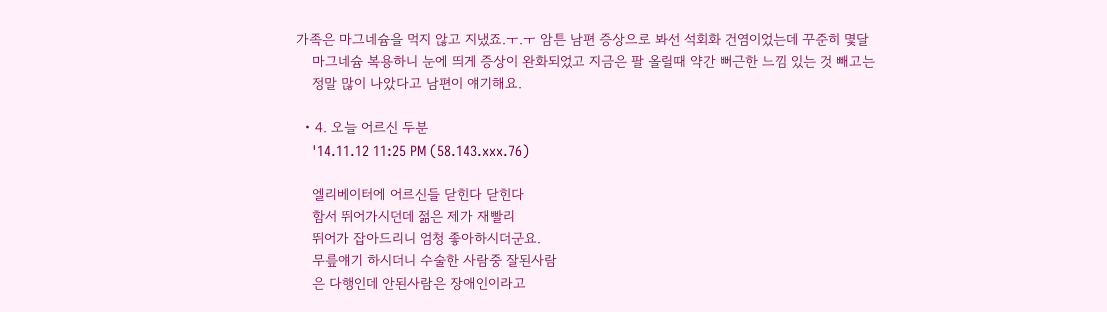가족은 마그네슘을 먹지 않고 지냈죠.ㅜ.ㅜ 암튼 남편 증상으로 봐선 석회화 건염이었는데 꾸준히 몇달
    마그네슘 복용하니 눈에 띄게 증상이 완화되었고 지금은 팔 올릴때 약간 뻐근한 느낌 있는 것 빼고는
    정말 많이 나았다고 남편이 얘기해요.

  • 4. 오늘 어르신 두분
    '14.11.12 11:25 PM (58.143.xxx.76)

    엘리베이터에 어르신들 닫힌다 닫힌다
    함서 뛰어가시던데 젊은 제가 재빨리
    뛰어가 잡아드리니 엄청 좋아하시더군요.
    무릎얘기 하시더니 수술한 사람중 잘된사람
    은 다행인데 안된사람은 장애인이라고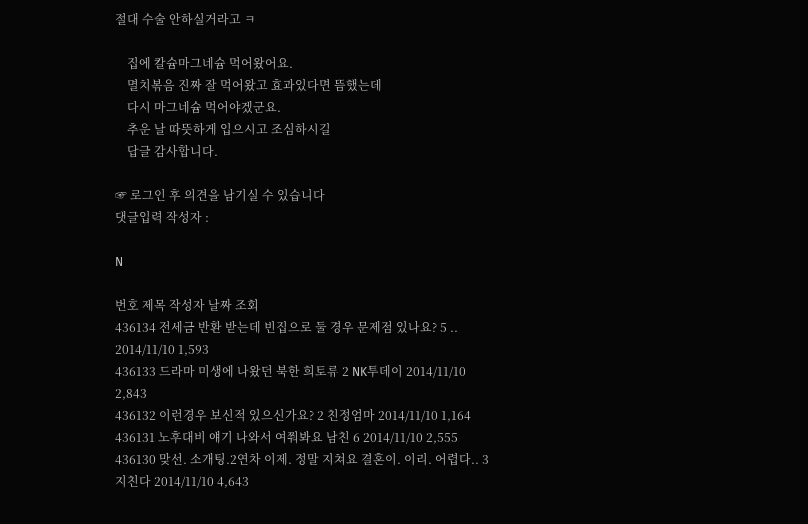절대 수술 안하실거라고 ㅋ

    집에 칼슘마그네슘 먹어왔어요.
    멸치볶음 진짜 잘 먹어왔고 효과있다면 뜸했는데
    다시 마그네슘 먹어야겠군요.
    추운 날 따뜻하게 입으시고 조심하시길
    답글 감사합니다.

☞ 로그인 후 의견을 남기실 수 있습니다
댓글입력 작성자 :

N

번호 제목 작성자 날짜 조회
436134 전세금 반환 받는데 빈집으로 둘 경우 문제점 있나요? 5 .. 2014/11/10 1,593
436133 드라마 미생에 나왔던 북한 희토류 2 NK투데이 2014/11/10 2,843
436132 이런경우 보신적 있으신가요? 2 친정엄마 2014/11/10 1,164
436131 노후대비 얘기 나와서 여쭤봐요 남친 6 2014/11/10 2,555
436130 맞선. 소개팅.2연차 이제. 정말 지쳐요 결혼이. 이리. 어렵다.. 3 지친다 2014/11/10 4,643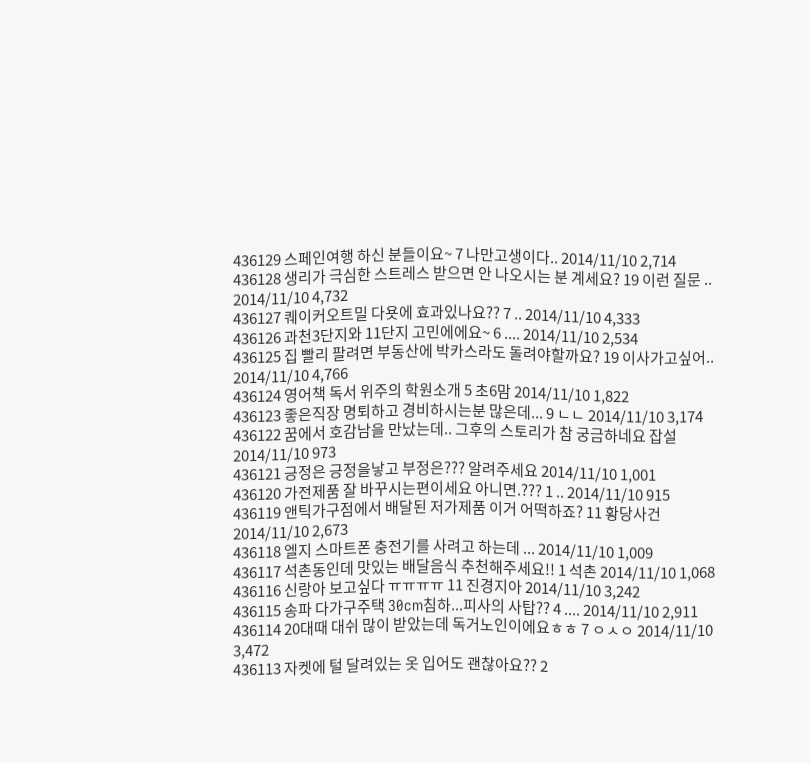436129 스페인여행 하신 분들이요~ 7 나만고생이다.. 2014/11/10 2,714
436128 생리가 극심한 스트레스 받으면 안 나오시는 분 계세요? 19 이런 질문 .. 2014/11/10 4,732
436127 퀘이커오트밀 다욧에 효과있나요?? 7 .. 2014/11/10 4,333
436126 과천3단지와 11단지 고민에에요~ 6 .... 2014/11/10 2,534
436125 집 빨리 팔려면 부동산에 박카스라도 돌려야할까요? 19 이사가고싶어.. 2014/11/10 4,766
436124 영어책 독서 위주의 학원소개 5 초6맘 2014/11/10 1,822
436123 좋은직장 명퇴하고 경비하시는분 많은데... 9 ㄴㄴ 2014/11/10 3,174
436122 꿈에서 호감남을 만났는데.. 그후의 스토리가 참 궁금하네요 잡설 2014/11/10 973
436121 긍정은 긍정을낳고 부정은??? 알려주세요 2014/11/10 1,001
436120 가전제품 잘 바꾸시는편이세요 아니면.??? 1 .. 2014/11/10 915
436119 앤틱가구점에서 배달된 저가제품 이거 어떡하죠? 11 황당사건 2014/11/10 2,673
436118 엘지 스마트폰 충전기를 사려고 하는데 ... 2014/11/10 1,009
436117 석촌동인데 맛있는 배달음식 추천해주세요!! 1 석촌 2014/11/10 1,068
436116 신랑아 보고싶다 ㅠㅠㅠㅠ 11 진경지아 2014/11/10 3,242
436115 송파 다가구주택 30cm침하...피사의 사탑?? 4 .... 2014/11/10 2,911
436114 20대때 대쉬 많이 받았는데 독거노인이에요ㅎㅎ 7 ㅇㅅㅇ 2014/11/10 3,472
436113 자켓에 털 달려있는 옷 입어도 괜찮아요?? 2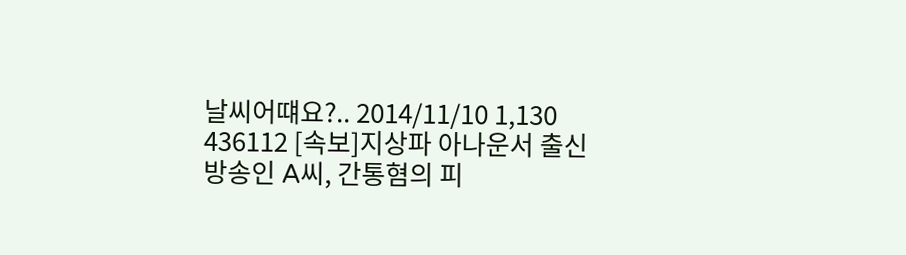날씨어떄요?.. 2014/11/10 1,130
436112 [속보]지상파 아나운서 출신 방송인 A씨, 간통혐의 피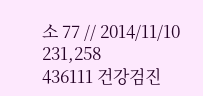소 77 // 2014/11/10 231,258
436111 건강검진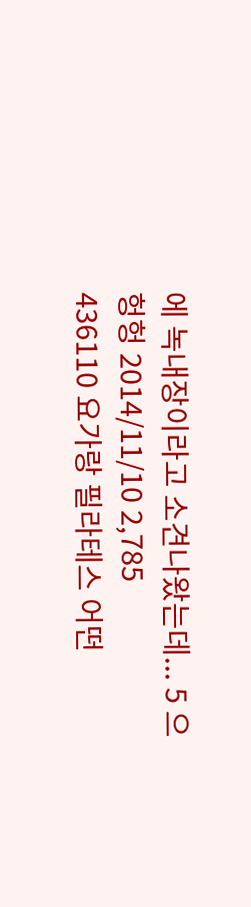에 녹내장이라고 소견나왔는데... 5 으헝헝 2014/11/10 2,785
436110 요가랑 필라테스 어떤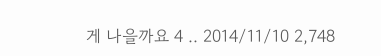게 나을까요 4 .. 2014/11/10 2,748